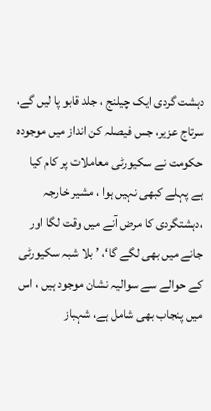دہشت گردی ایک چیلنج ، جلد قابو پا لیں گے، سرتاج عزیر، جس فیصلہ کن انداز میں موجودہ حکومت نے سکیورٹی معاملات پر کام کیا ہے پہلے کبھی نہیں ہوا ، مشیر خارجہ ،دہشتگردی کا مرض آنے میں وقت لگا اور جانے میں بھی لگے گا‘، ’ بلا شبہ سکیورٹی کے حوالے سے سوالیہ نشان موجود ہیں ، اس میں پنجاب بھی شامل ہے، شہباز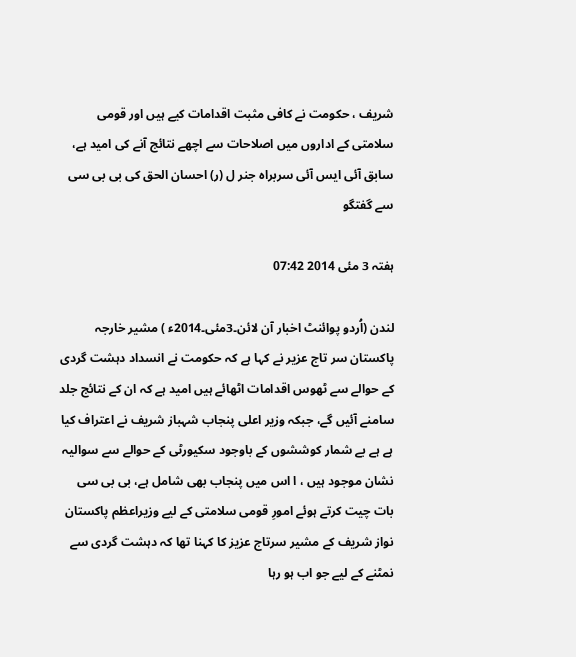شریف ، حکومت نے کافی مثبت اقدامات کیے ہیں اور قومی سلامتی کے اداروں میں اصلاحات سے اچھے نتائج آنے کی امید ہے، سابق آئی ایس آئی سربراہ جنر ل (ر) احسان الحق کی بی بی سی سے گفتگو

ہفتہ 3 مئی 2014 07:42

لندن (اُردو پوائنٹ اخبار آن لائن۔3مئی۔2014ء ) مشیر خارجہ پاکستان سر تاج عزیر نے کہا ہے کہ حکومت نے انسداد دہشت گردی کے حوالے سے ٹھوس اقدامات اٹھائے ہیں امید ہے کہ ان کے نتائج جلد سامنے آئیں گے، جبکہ وزیر اعلی پنجاب شہباز شریف نے اعتراف کیا ہے ہے بے شمار کوششوں کے باوجود سکیورٹی کے حوالے سے سوالیہ نشان موجود ہیں ، ا اس میں پنجاب بھی شامل ہے، بی بی سی بات چیت کرتے ہوئے امورِ قومی سلامتی کے لیے وزیراعظم پاکستان نواز شریف کے مشیر سرتاج عزیز کا کہنا تھا کہ دہشت گردی سے نمٹنے کے لیے جو اب ہو رہا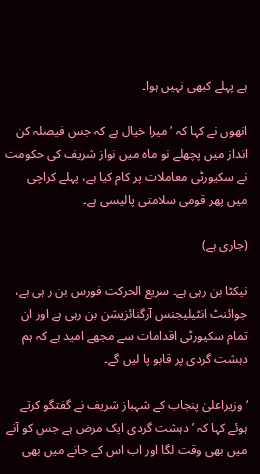ہے پہلے کبھی نہیں ہوا۔

انھوں نے کہا کہ ’میرا خیال ہے کہ جس فیصلہ کن انداز میں پچھلے نو ماہ میں نواز شریف کی حکومت نے سکیورٹی معاملات پر کام کیا ہے، پہلے کراچی میں پھر قومی سلامتی پالیسی ہے۔

(جاری ہے)

نیکٹا بن رہی ہے۔ سریع الحرکت فورس بن ر ہی ہے، جوائنٹ انٹیلیجنس آرگنائزیشن بن رہی ہے اور ان تمام سکیورٹی اقدامات سے مجھے امید ہے کہ ہم دہشت گردی پر قابو پا لیں گے۔

‘ وزیراعلیٰ پنجاب کے شہباز شریف نے گفتگو کرتے ہوئے کہا کہ ’دہشت گردی ایک مرض ہے جس کو آنے میں بھی وقت لگا اور اب اس کے جانے میں بھی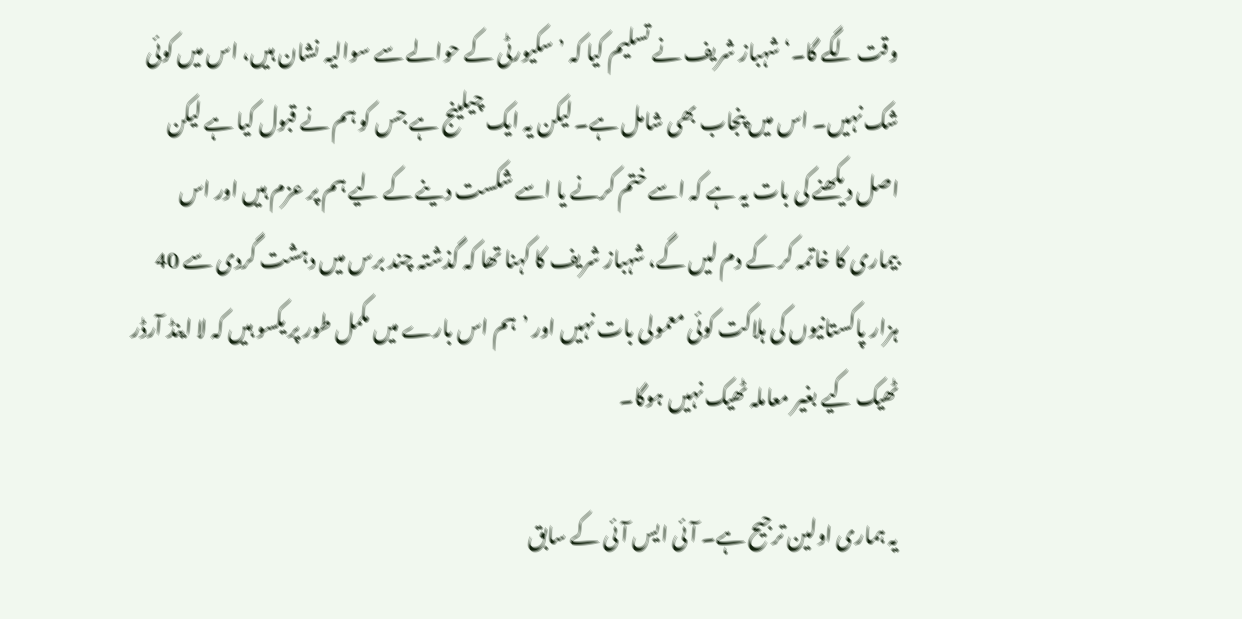وقت لگے گا۔‘شہباز شریف نے تسلیم کیا کہ ’سکیورٹی کے حوالے سے سوالیہ نشان ہیں، اس میں کوئی شک نہیں۔ اس میں پنجاب بھی شامل ہے۔ لیکن یہ ایک چیلینج ہے جس کو ہم نے قبول کیا ہے لیکن اصل دیکھنے کی بات یہ ہے کہ اسے ختم کرنے یا اسے شکست دینے کے لیے ہم پر عزم ہیں اور اس بیماری کا خاتمہ کر کے دم لیں گے، شہباز شریف کا کہنا تھا کہ گذشتہ چند برس میں دہشت گردی سے 40 ہزار پاکستانیوں کی ہلاکت کوئی معمولی بات نہیں اور ’ہم اس بارے میں مکمل طور پر یکسو ہیں کہ لا اینڈ آرڈر ٹھیک کیے بغیر معاملہ ٹھیک نہیں ہوگا۔

یہ ہماری اولین ترجیح ہے۔ آئی ایس آئی کے سابق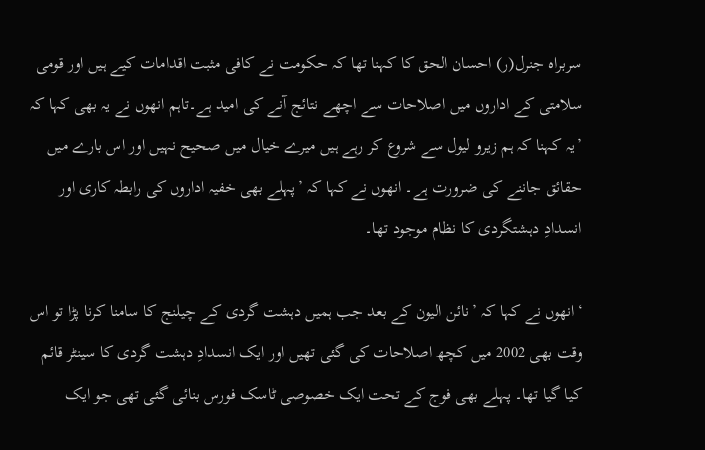سربراہ جنرل(ر) احسان الحق کا کہنا تھا کہ حکومت نے کافی مثبت اقدامات کیے ہیں اور قومی سلامتی کے اداروں میں اصلاحات سے اچھے نتائج آنے کی امید ہے۔تاہم انھوں نے یہ بھی کہا کہ ’یہ کہنا کہ ہم زیرو لیول سے شروع کر رہے ہیں میرے خیال میں صحیح نہیں اور اس بارے میں حقائق جاننے کی ضرورت ہے۔ انھوں نے کہا کہ ’پہلے بھی خفیہ اداروں کی رابطہ کاری اور انسدادِ دہشتگردی کا نظام موجود تھا۔

‘انھوں نے کہا کہ ’نائن الیون کے بعد جب ہمیں دہشت گردی کے چیلنج کا سامنا کرنا پڑا تو اس وقت بھی 2002 میں کچھ اصلاحات کی گئی تھیں اور ایک انسدادِ دہشت گردی کا سینٹر قائم کیا گیا تھا۔ پہلے بھی فوج کے تحت ایک خصوصی ٹاسک فورس بنائی گئی تھی جو ایک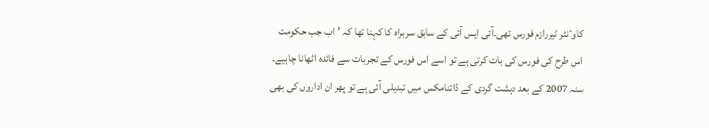کاوٴنٹر ٹیررازم فورس تھی۔آئی ایس آئی کے سابق سربراہ کا کہنا تھا کہ ’اب جب حکومت اس طرح کی فورس کی بات کرتی ہے تو اسے اس فورس کے تجربات سے فائدہ اٹھانا چاہیے۔ سنہ 2007 کے بعد دہشت گردی کے ڈائنامکس میں تبدیلی آئی ہے تو پھر ان اداروں کی بھی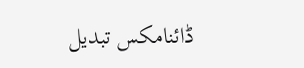ڈائنامکس تبدیل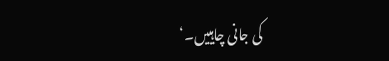کی جانی چاہییں۔‘